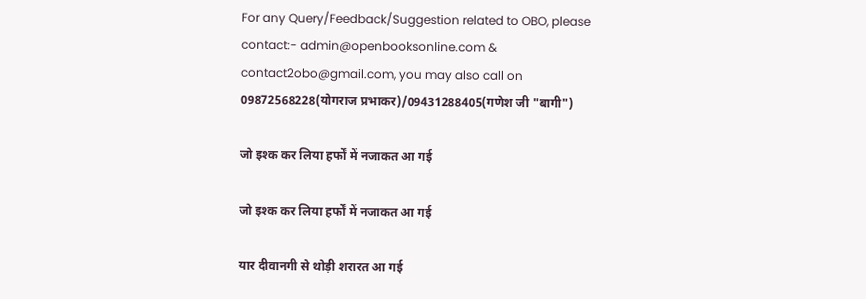For any Query/Feedback/Suggestion related to OBO, please contact:- admin@openbooksonline.com & contact2obo@gmail.com, you may also call on 09872568228(योगराज प्रभाकर)/09431288405(गणेश जी "बागी")

जो इश्क कर लिया हर्फों में नजाकत आ गई

जो इश्क कर लिया हर्फों में नजाकत आ गई

यार दीवानगी से थोड़ी शरारत आ गई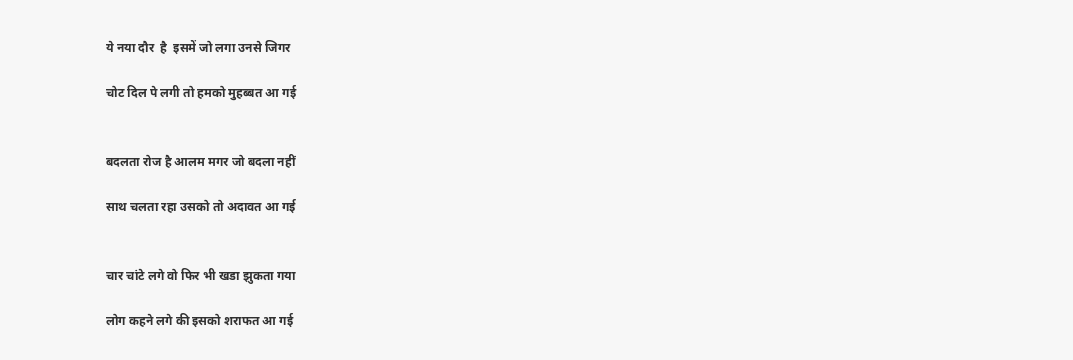ये नया दौर  है  इसमें जो लगा उनसे जिगर

चोट दिल पे लगी तो हमको मुहब्बत आ गई


बदलता रोज है आलम मगर जो बदला नहीं

साथ चलता रहा उसको तो अदावत आ गई


चार चांटे लगे वो फिर भी खडा झुकता गया

लोग कहने लगे की इसको शराफत आ गई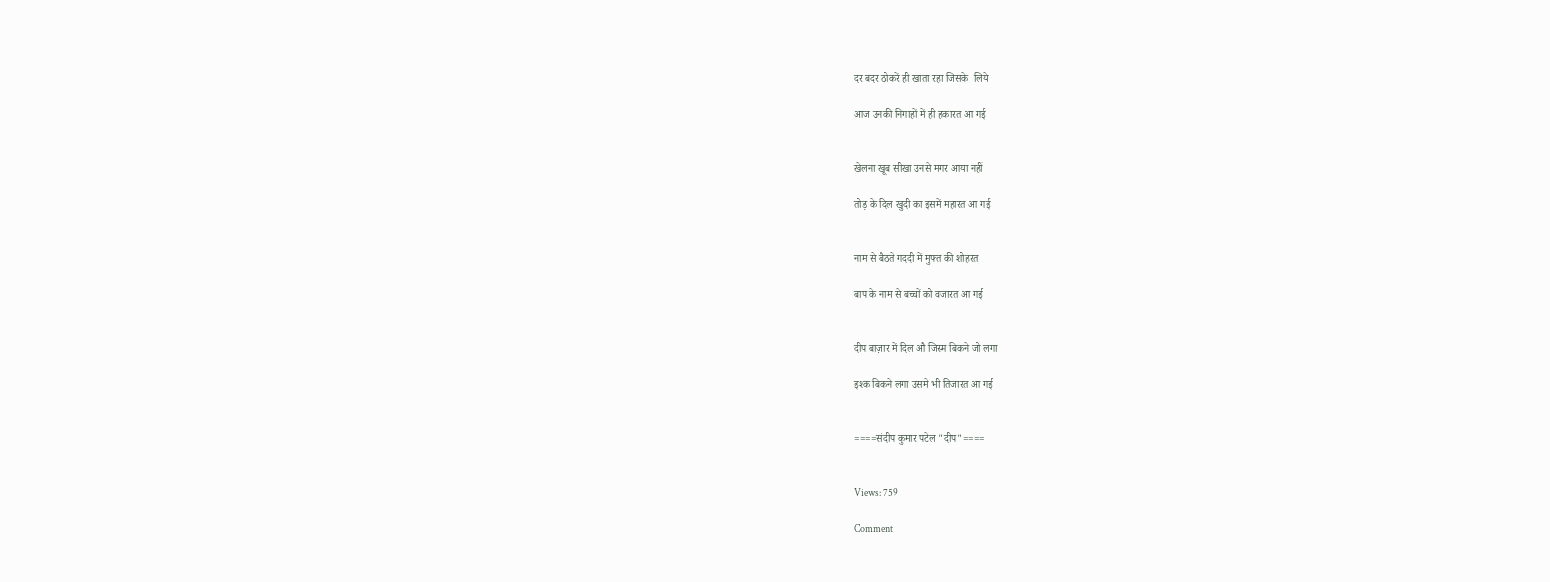दर बदर ठोकरें ही खाता रहा जिसके  लिये

आज उनकी निगाहों में ही हकारत आ गई


खेलना खूब सीखा उनसे मगर आया नहीं

तोड़ के दिल खुदी का इसमें महारत आ गई


नाम से बैठते गददी में मुफ्त की शोहरत

बाप के नाम से बच्चों को वजारत आ गई


दीप बाज़ार में दिल औ जिस्म बिकने जो लगा

इश्क बिकने लगा उसमे भी तिजारत आ गई


====संदीप कुमार पटेल "दीप"====


Views: 759

Comment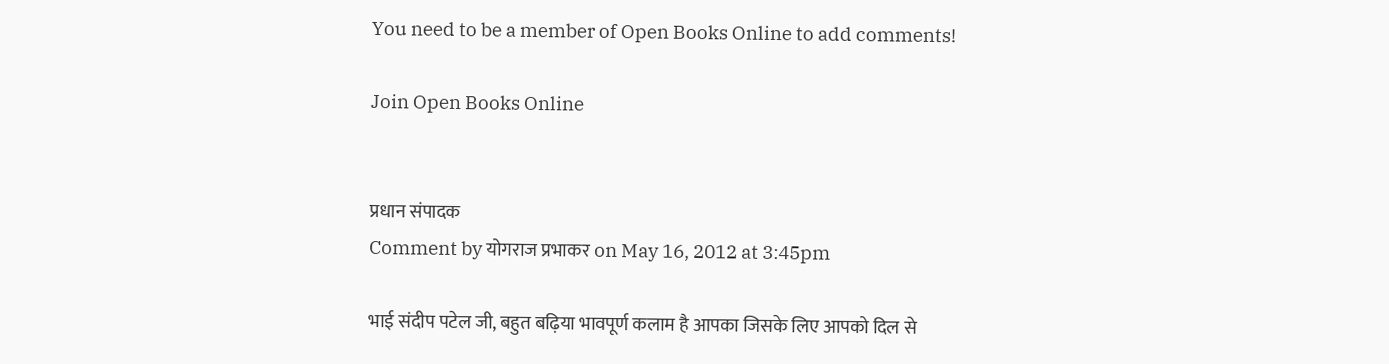You need to be a member of Open Books Online to add comments!

Join Open Books Online


प्रधान संपादक
Comment by योगराज प्रभाकर on May 16, 2012 at 3:45pm

भाई संदीप पटेल जी, बहुत बढ़िया भावपूर्ण कलाम है आपका जिसके लिए आपको दिल से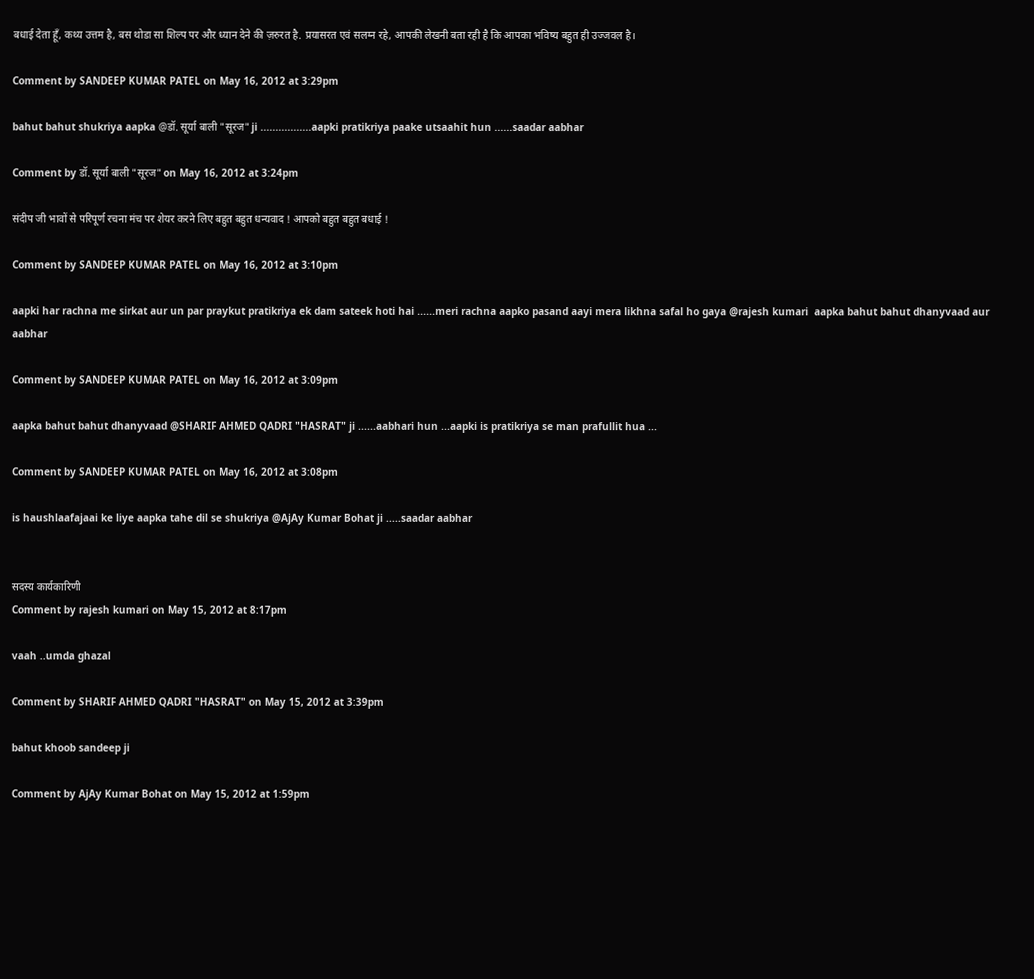बधाई देता हूँ, कथ्य उत्तम है, बस थोडा सा शिल्प पर और ध्यान देने की ज़रुरत है. प्रयासरत एवं सलग्न रहे, आपकी लेखनी बता रही है कि आपका भविष्य बहुत ही उज्जवल है।

Comment by SANDEEP KUMAR PATEL on May 16, 2012 at 3:29pm

bahut bahut shukriya aapka @डॉ. सूर्या बाली "सूरज" ji .................aapki pratikriya paake utsaahit hun ......saadar aabhar

Comment by डॉ. सूर्या बाली "सूरज" on May 16, 2012 at 3:24pm

संदीप जी भावों से परिपूर्ण रचना मंच पर शेयर करने लिए बहुत बहुत धन्यवाद ! आपको बहुत बहुत बधाई !

Comment by SANDEEP KUMAR PATEL on May 16, 2012 at 3:10pm

aapki har rachna me sirkat aur un par praykut pratikriya ek dam sateek hoti hai ......meri rachna aapko pasand aayi mera likhna safal ho gaya @rajesh kumari  aapka bahut bahut dhanyvaad aur aabhar

Comment by SANDEEP KUMAR PATEL on May 16, 2012 at 3:09pm

aapka bahut bahut dhanyvaad @SHARIF AHMED QADRI "HASRAT" ji ......aabhari hun ...aapki is pratikriya se man prafullit hua ...

Comment by SANDEEP KUMAR PATEL on May 16, 2012 at 3:08pm

is haushlaafajaai ke liye aapka tahe dil se shukriya @AjAy Kumar Bohat ji .....saadar aabhar


सदस्य कार्यकारिणी
Comment by rajesh kumari on May 15, 2012 at 8:17pm

vaah ..umda ghazal

Comment by SHARIF AHMED QADRI "HASRAT" on May 15, 2012 at 3:39pm

bahut khoob sandeep ji

Comment by AjAy Kumar Bohat on May 15, 2012 at 1:59pm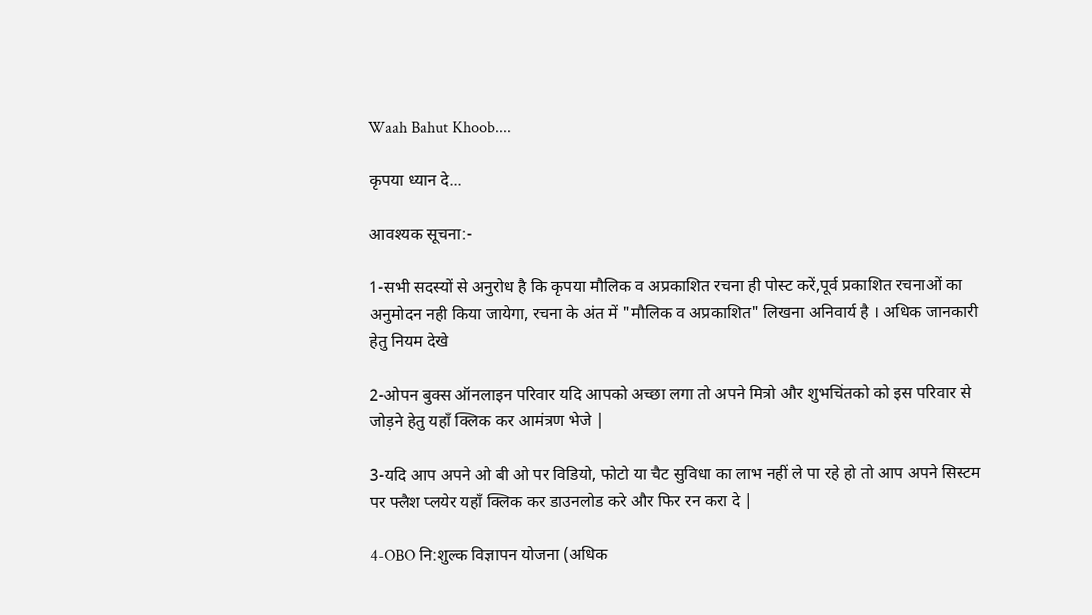Waah Bahut Khoob....

कृपया ध्यान दे...

आवश्यक सूचना:-

1-सभी सदस्यों से अनुरोध है कि कृपया मौलिक व अप्रकाशित रचना ही पोस्ट करें,पूर्व प्रकाशित रचनाओं का अनुमोदन नही किया जायेगा, रचना के अंत में "मौलिक व अप्रकाशित" लिखना अनिवार्य है । अधिक जानकारी हेतु नियम देखे

2-ओपन बुक्स ऑनलाइन परिवार यदि आपको अच्छा लगा तो अपने मित्रो और शुभचिंतको को इस परिवार से जोड़ने हेतु यहाँ क्लिक कर आमंत्रण भेजे |

3-यदि आप अपने ओ बी ओ पर विडियो, फोटो या चैट सुविधा का लाभ नहीं ले पा रहे हो तो आप अपने सिस्टम पर फ्लैश प्लयेर यहाँ क्लिक कर डाउनलोड करे और फिर रन करा दे |

4-OBO नि:शुल्क विज्ञापन योजना (अधिक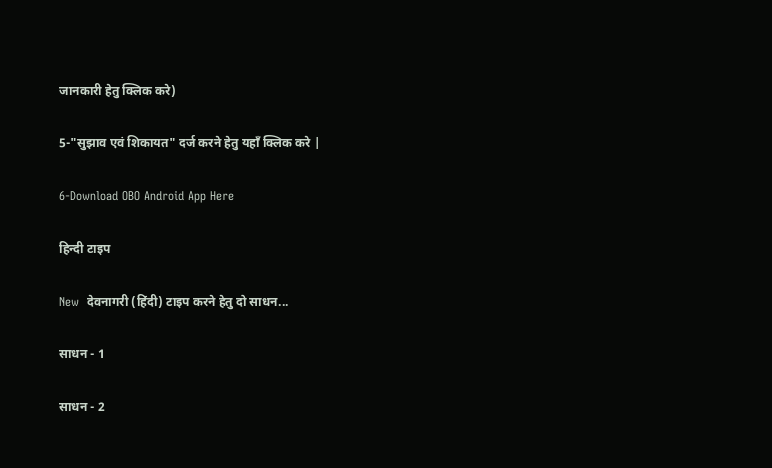जानकारी हेतु क्लिक करे)

5-"सुझाव एवं शिकायत" दर्ज करने हेतु यहाँ क्लिक करे |

6-Download OBO Android App Here

हिन्दी टाइप

New  देवनागरी (हिंदी) टाइप करने हेतु दो साधन...

साधन - 1

साधन - 2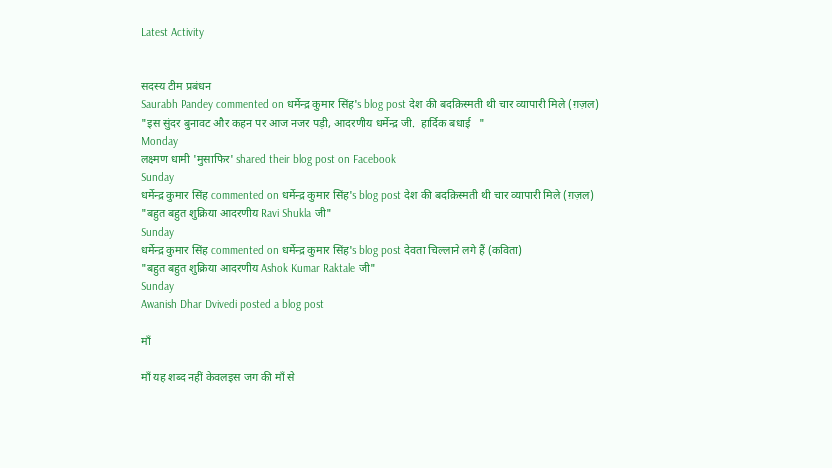Latest Activity


सदस्य टीम प्रबंधन
Saurabh Pandey commented on धर्मेन्द्र कुमार सिंह's blog post देश की बदक़िस्मती थी चार व्यापारी मिले (ग़ज़ल)
"इस सुंदर बुनावट और कहन पर आज नजर पड़ी, आदरणीय धर्मेन्द्र जी.  हार्दिक बधाई   "
Monday
लक्ष्मण धामी 'मुसाफिर' shared their blog post on Facebook
Sunday
धर्मेन्द्र कुमार सिंह commented on धर्मेन्द्र कुमार सिंह's blog post देश की बदक़िस्मती थी चार व्यापारी मिले (ग़ज़ल)
"बहुत बहुत शुक्रिया आदरणीय Ravi Shukla जी"
Sunday
धर्मेन्द्र कुमार सिंह commented on धर्मेन्द्र कुमार सिंह's blog post देवता चिल्लाने लगे हैं (कविता)
"बहुत बहुत शुक्रिया आदरणीय Ashok Kumar Raktale जी"
Sunday
Awanish Dhar Dvivedi posted a blog post

माँ

माँ यह शब्द नहीं केवलइस जग की माँ से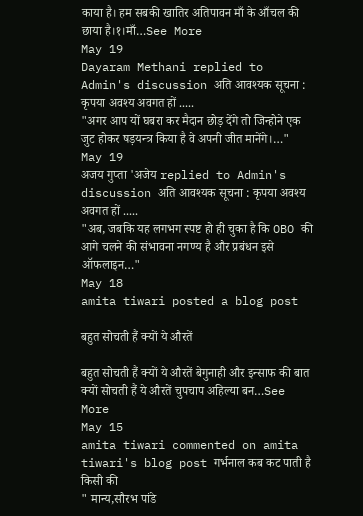काया है। हम सबकी खातिर अतिपावन माँ के आँचल की छाया है।१।माँ…See More
May 19
Dayaram Methani replied to Admin's discussion अति आवश्यक सूचना : कृपया अवश्य अवगत हों .....
"अगर आप यों घबरा कर मैदान छोड़ देंगे तो जिन्होने एक जुट होकर षड़यन्त्र किया है वे अपनी जीत मानेंगे।…"
May 19
अजय गुप्ता 'अजेय replied to Admin's discussion अति आवश्यक सूचना : कृपया अवश्य अवगत हों .....
"अब, जबकि यह लगभग स्पष्ट हो ही चुका है कि OBO की आगे चलने की संभावना नगण्य है और प्रबंधन इसे ऑफलाइन…"
May 18
amita tiwari posted a blog post

बहुत सोचती हैं क्यों ये औरतें

बहुत सोचती हैं क्यों ये औरतें बेगुनाही और इन्साफ की बात क्यों सोचती हैं ये औरतें चुपचाप अहिल्या बन…See More
May 15
amita tiwari commented on amita tiwari's blog post गर्भनाल कब कट पाती है किसी की
" मान्य,सौरभ पांडे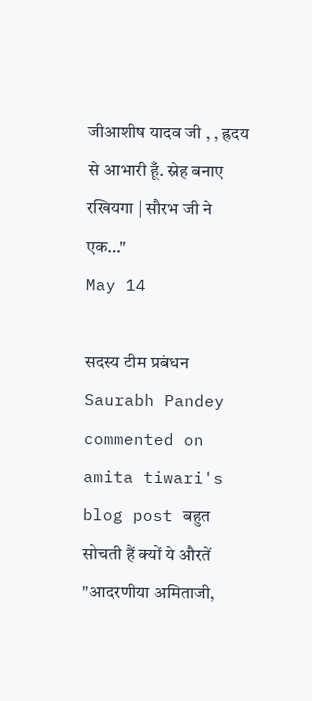जीआशीष यादव जी , , ह्रदय से आभारी हूँ. स्नेह बनाए रखियगा | सौरभ जी ने एक…"
May 14

सदस्य टीम प्रबंधन
Saurabh Pandey commented on amita tiwari's blog post बहुत सोचती हैं क्यों ये औरतें
"आदरणीया अमिताजी,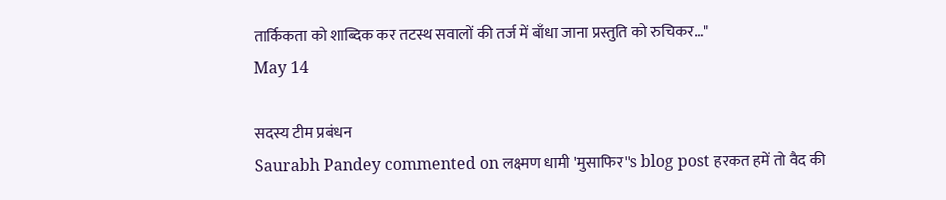तार्किकता को शाब्दिक कर तटस्थ सवालों की तर्ज में बाँधा जाना प्रस्तुति को रुचिकर…"
May 14

सदस्य टीम प्रबंधन
Saurabh Pandey commented on लक्ष्मण धामी 'मुसाफिर''s blog post हरकत हमें तो वैद की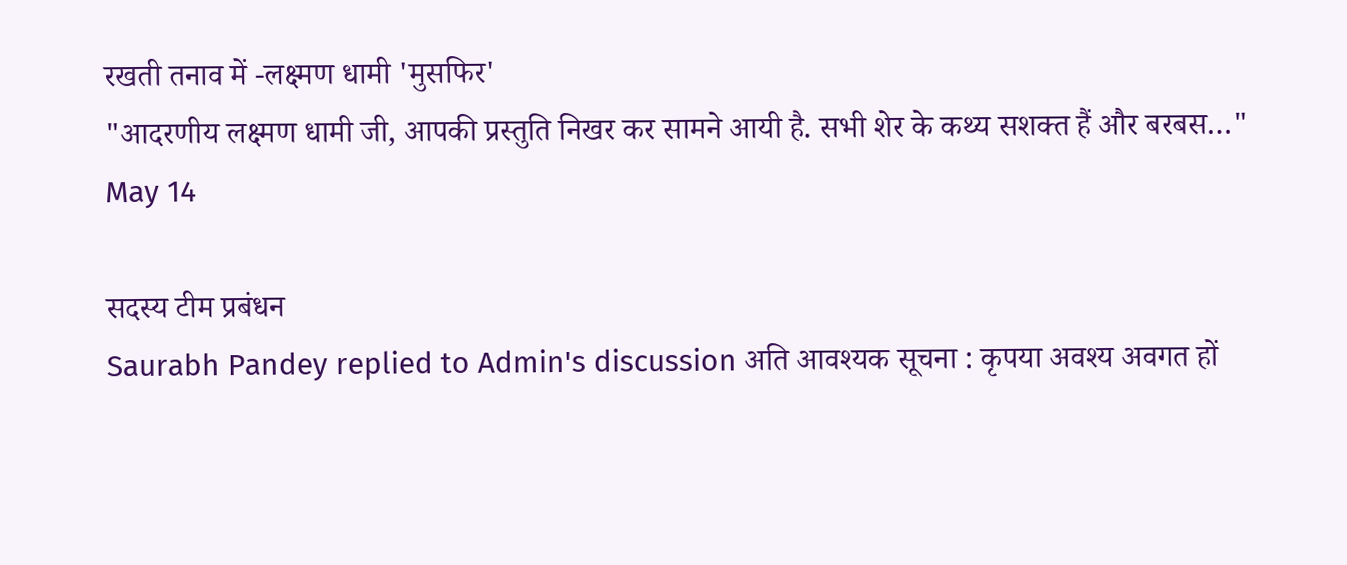रखती तनाव में -लक्ष्मण धामी 'मुसफिर'
"आदरणीय लक्ष्मण धामी जी, आपकी प्रस्तुति निखर कर सामने आयी है. सभी शेर के कथ्य सशक्त हैं और बरबस…"
May 14

सदस्य टीम प्रबंधन
Saurabh Pandey replied to Admin's discussion अति आवश्यक सूचना : कृपया अवश्य अवगत हों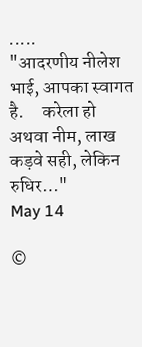.....
"आदरणीय नीलेश भाई, आपका स्वागत है.     करेला हो अथवा नीम, लाख कड़वे सही, लेकिन रुधिर…"
May 14

©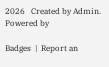2026   Created by Admin.   Powered by

Badges  |  Report an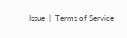Issue  |  Terms of Service